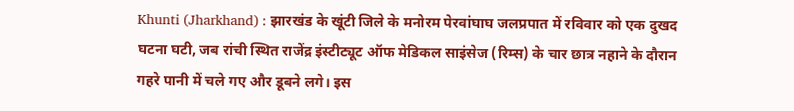Khunti (Jharkhand) : झारखंड के खूंटी जिले के मनोरम पेरवांघाघ जलप्रपात में रविवार को एक दुखद घटना घटी, जब रांची स्थित राजेंद्र इंस्टीट्यूट ऑफ मेडिकल साइंसेज (रिम्स) के चार छात्र नहाने के दौरान गहरे पानी में चले गए और डूबने लगे। इस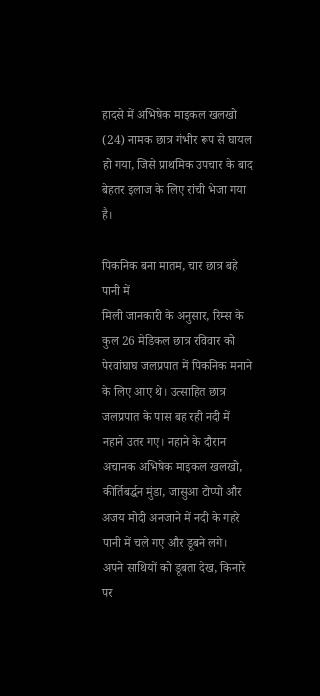हादसे में अभिषेक माइकल खलखो (24) नामक छात्र गंभीर रूप से घायल हो गया, जिसे प्राथमिक उपचार के बाद बेहतर इलाज के लिए रांची भेजा गया है।

पिकनिक बना मातम, चार छात्र बहे पानी में
मिली जानकारी के अनुसार, रिम्स के कुल 26 मेडिकल छात्र रविवार को पेरवांघाघ जलप्रपात में पिकनिक मनाने के लिए आए थे। उत्साहित छात्र जलप्रपात के पास बह रही नदी में नहाने उतर गए। नहाने के दौरान अचानक अभिषेक माइकल खलखो, कीर्तिबर्द्धन मुंडा, जासुआ टोप्पो और अजय मोदी अनजाने में नदी के गहरे पानी में चले गए और डूबने लगे।
अपने साथियों को डूबता देख, किनारे पर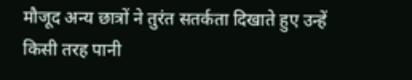मौजूद अन्य छात्रों ने तुरंत सतर्कता दिखाते हुए उन्हें किसी तरह पानी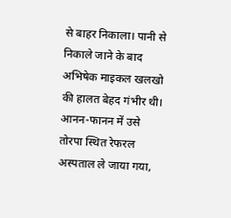से बाहर निकाला। पानी से निकाले जाने के बाद अभिषेक माइकल खलखो की हालत बेहद गंभीर थी। आनन-फानन में उसे तोरपा स्थित रेफरल अस्पताल ले जाया गया,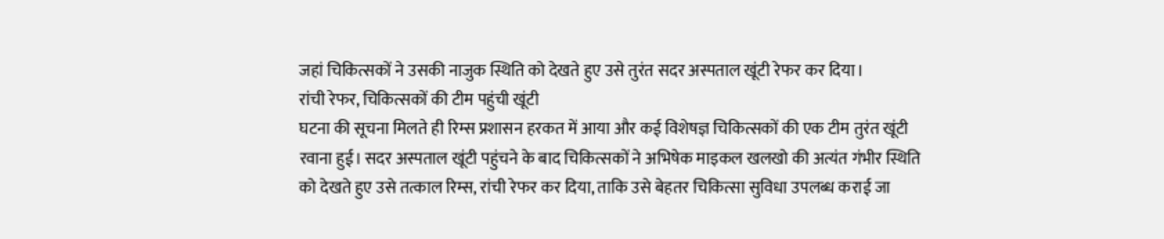जहां चिकित्सकों ने उसकी नाजुक स्थिति को देखते हुए उसे तुरंत सदर अस्पताल खूंटी रेफर कर दिया।
रांची रेफर, चिकित्सकों की टीम पहुंची खूंटी
घटना की सूचना मिलते ही रिम्स प्रशासन हरकत में आया और कई विशेषज्ञ चिकित्सकों की एक टीम तुरंत खूंटी रवाना हुई। सदर अस्पताल खूंटी पहुंचने के बाद चिकित्सकों ने अभिषेक माइकल खलखो की अत्यंत गंभीर स्थिति को देखते हुए उसे तत्काल रिम्स, रांची रेफर कर दिया, ताकि उसे बेहतर चिकित्सा सुविधा उपलब्ध कराई जा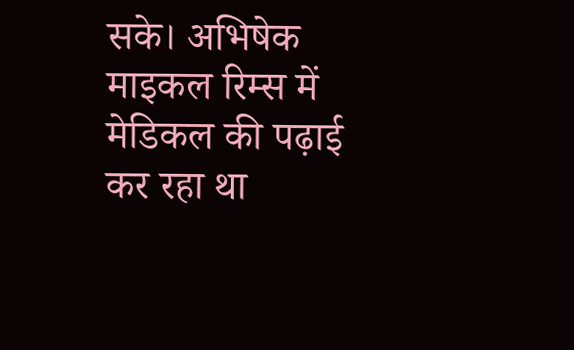सके। अभिषेक माइकल रिम्स में मेडिकल की पढ़ाई कर रहा था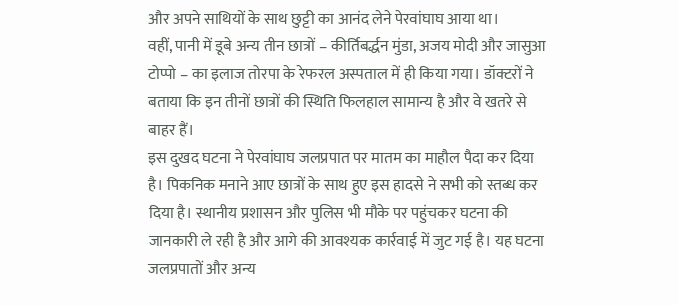और अपने साथियों के साथ छुट्टी का आनंद लेने पेरवांघाघ आया था।
वहीं, पानी में डूबे अन्य तीन छात्रों – कीर्तिबर्द्धन मुंडा, अजय मोदी और जासुआ टोप्पो – का इलाज तोरपा के रेफरल अस्पताल में ही किया गया। डॉक्टरों ने बताया कि इन तीनों छात्रों की स्थिति फिलहाल सामान्य है और वे खतरे से बाहर हैं।
इस दुखद घटना ने पेरवांघाघ जलप्रपात पर मातम का माहौल पैदा कर दिया है। पिकनिक मनाने आए छात्रों के साथ हुए इस हादसे ने सभी को स्तब्ध कर दिया है। स्थानीय प्रशासन और पुलिस भी मौके पर पहुंचकर घटना की जानकारी ले रही है और आगे की आवश्यक कार्रवाई में जुट गई है। यह घटना जलप्रपातों और अन्य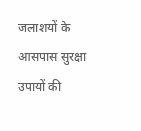जलाशयों के आसपास सुरक्षा उपायों की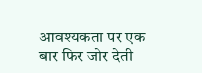आवश्यकता पर एक बार फिर जोर देती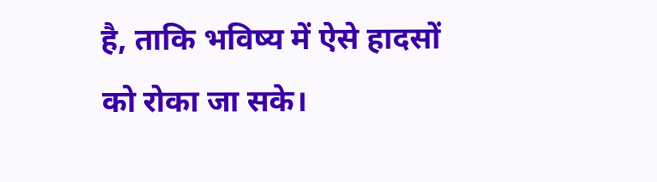है, ताकि भविष्य में ऐसे हादसों को रोका जा सके।